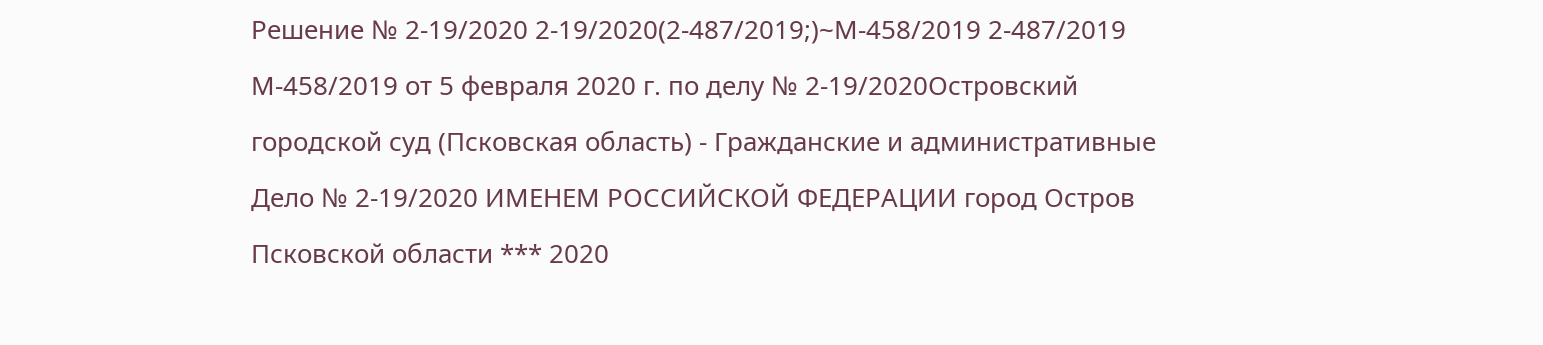Решение № 2-19/2020 2-19/2020(2-487/2019;)~М-458/2019 2-487/2019 М-458/2019 от 5 февраля 2020 г. по делу № 2-19/2020Островский городской суд (Псковская область) - Гражданские и административные Дело № 2-19/2020 ИМЕНЕМ РОССИЙСКОЙ ФЕДЕРАЦИИ город Остров Псковской области *** 2020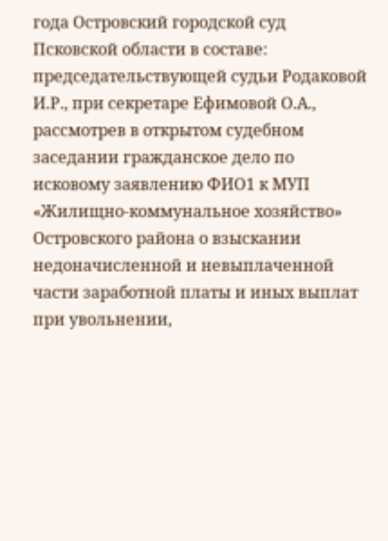года Островский городской суд Псковской области в составе: председательствующей судьи Родаковой И.Р., при секретаре Ефимовой О.А., рассмотрев в открытом судебном заседании гражданское дело по исковому заявлению ФИО1 к МУП «Жилищно-коммунальное хозяйство» Островского района о взыскании недоначисленной и невыплаченной части заработной платы и иных выплат при увольнении,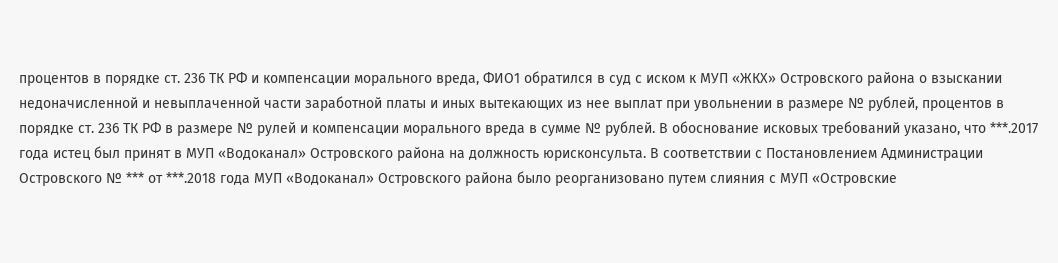процентов в порядке ст. 236 ТК РФ и компенсации морального вреда, ФИО1 обратился в суд с иском к МУП «ЖКХ» Островского района о взыскании недоначисленной и невыплаченной части заработной платы и иных вытекающих из нее выплат при увольнении в размере № рублей, процентов в порядке ст. 236 ТК РФ в размере № рулей и компенсации морального вреда в сумме № рублей. В обоснование исковых требований указано, что ***.2017 года истец был принят в МУП «Водоканал» Островского района на должность юрисконсульта. В соответствии с Постановлением Администрации Островского № *** от ***.2018 года МУП «Водоканал» Островского района было реорганизовано путем слияния с МУП «Островские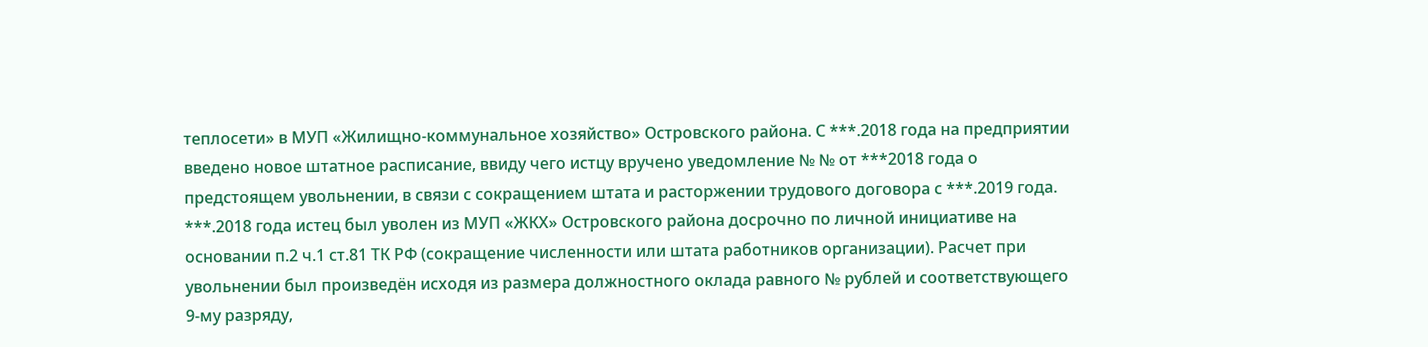теплосети» в МУП «Жилищно-коммунальное хозяйство» Островского района. С ***.2018 года на предприятии введено новое штатное расписание, ввиду чего истцу вручено уведомление № № от ***2018 года о предстоящем увольнении, в связи с сокращением штата и расторжении трудового договора с ***.2019 года. ***.2018 года истец был уволен из МУП «ЖКХ» Островского района досрочно по личной инициативе на основании п.2 ч.1 ст.81 ТК РФ (сокращение численности или штата работников организации). Расчет при увольнении был произведён исходя из размера должностного оклада равного № рублей и соответствующего 9-му разряду,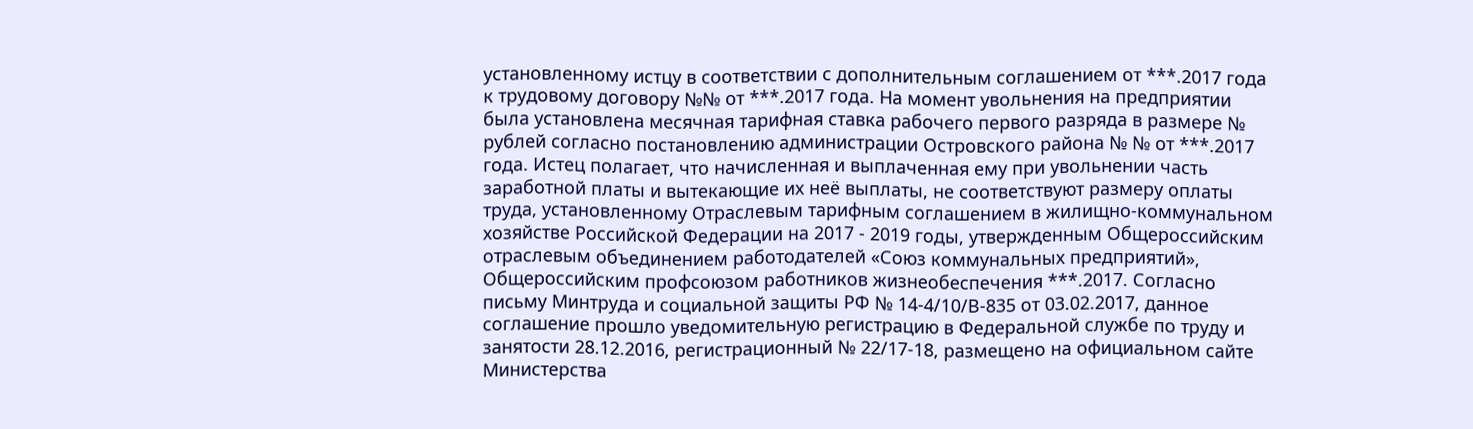установленному истцу в соответствии с дополнительным соглашением от ***.2017 года к трудовому договору №№ от ***.2017 года. На момент увольнения на предприятии была установлена месячная тарифная ставка рабочего первого разряда в размере № рублей согласно постановлению администрации Островского района № № от ***.2017 года. Истец полагает, что начисленная и выплаченная ему при увольнении часть заработной платы и вытекающие их неё выплаты, не соответствуют размеру оплаты труда, установленному Отраслевым тарифным соглашением в жилищно-коммунальном хозяйстве Российской Федерации на 2017 - 2019 годы, утвержденным Общероссийским отраслевым объединением работодателей «Союз коммунальных предприятий», Общероссийским профсоюзом работников жизнеобеспечения ***.2017. Согласно письму Минтруда и социальной защиты РФ № 14-4/10/В-835 от 03.02.2017, данное соглашение прошло уведомительную регистрацию в Федеральной службе по труду и занятости 28.12.2016, регистрационный № 22/17-18, размещено на официальном сайте Министерства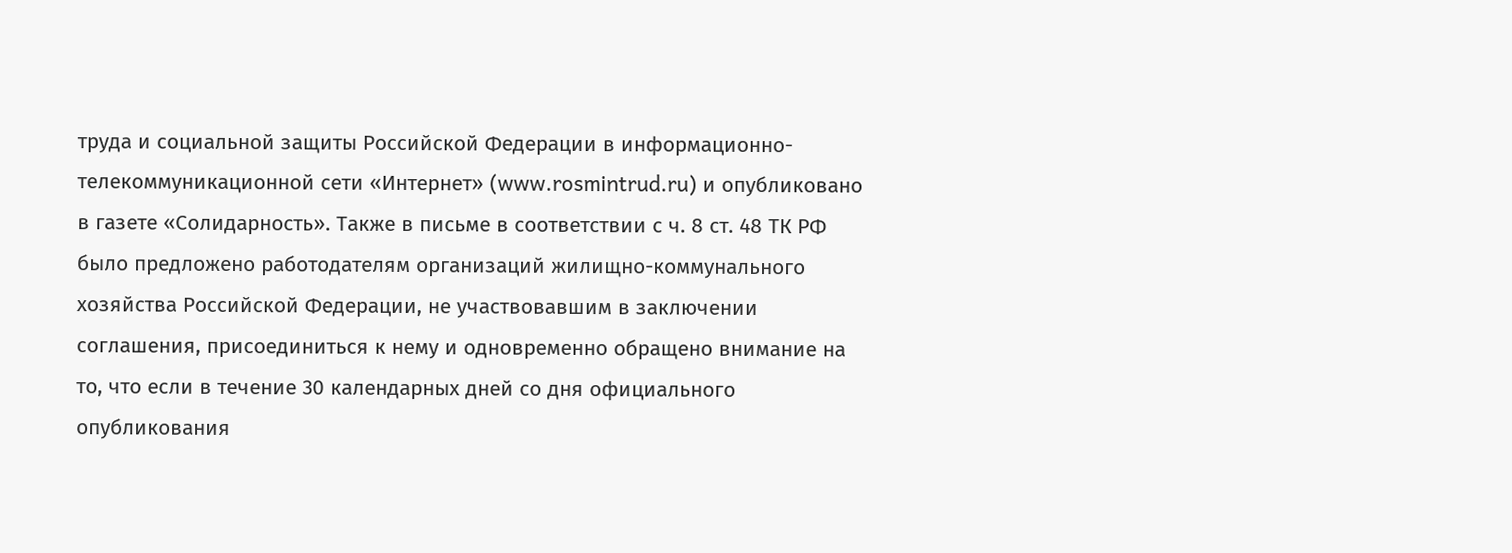труда и социальной защиты Российской Федерации в информационно-телекоммуникационной сети «Интернет» (www.rosmintrud.ru) и опубликовано в газете «Солидарность». Также в письме в соответствии с ч. 8 ст. 48 ТК РФ было предложено работодателям организаций жилищно-коммунального хозяйства Российской Федерации, не участвовавшим в заключении соглашения, присоединиться к нему и одновременно обращено внимание на то, что если в течение 30 календарных дней со дня официального опубликования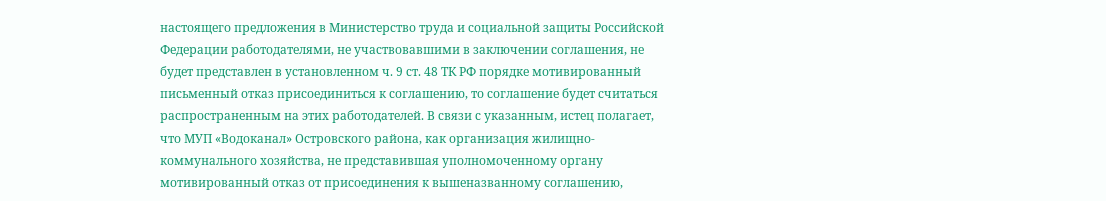настоящего предложения в Министерство труда и социальной защиты Российской Федерации работодателями, не участвовавшими в заключении соглашения, не будет представлен в установленном ч. 9 ст. 48 ТК РФ порядке мотивированный письменный отказ присоединиться к соглашению, то соглашение будет считаться распространенным на этих работодателей. В связи с указанным, истец полагает, что МУП «Водоканал» Островского района, как организация жилищно-коммунального хозяйства, не представившая уполномоченному органу мотивированный отказ от присоединения к вышеназванному соглашению,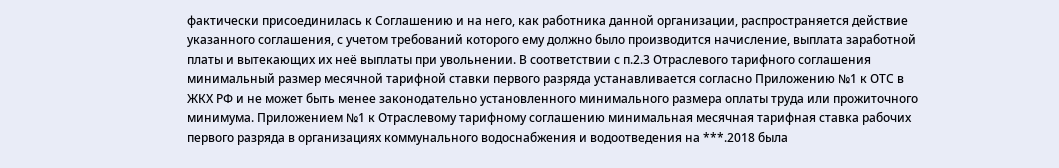фактически присоединилась к Соглашению и на него, как работника данной организации, распространяется действие указанного соглашения, с учетом требований которого ему должно было производится начисление, выплата заработной платы и вытекающих их неё выплаты при увольнении. В соответствии с п.2.3 Отраслевого тарифного соглашения минимальный размер месячной тарифной ставки первого разряда устанавливается согласно Приложению №1 к ОТС в ЖКХ РФ и не может быть менее законодательно установленного минимального размера оплаты труда или прожиточного минимума. Приложением №1 к Отраслевому тарифному соглашению минимальная месячная тарифная ставка рабочих первого разряда в организациях коммунального водоснабжения и водоотведения на ***.2018 была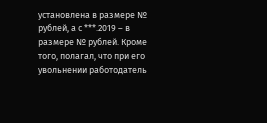установлена в размере № рублей, а с ***.2019 – в размере № рублей. Кроме того, полагал, что при его увольнении работодатель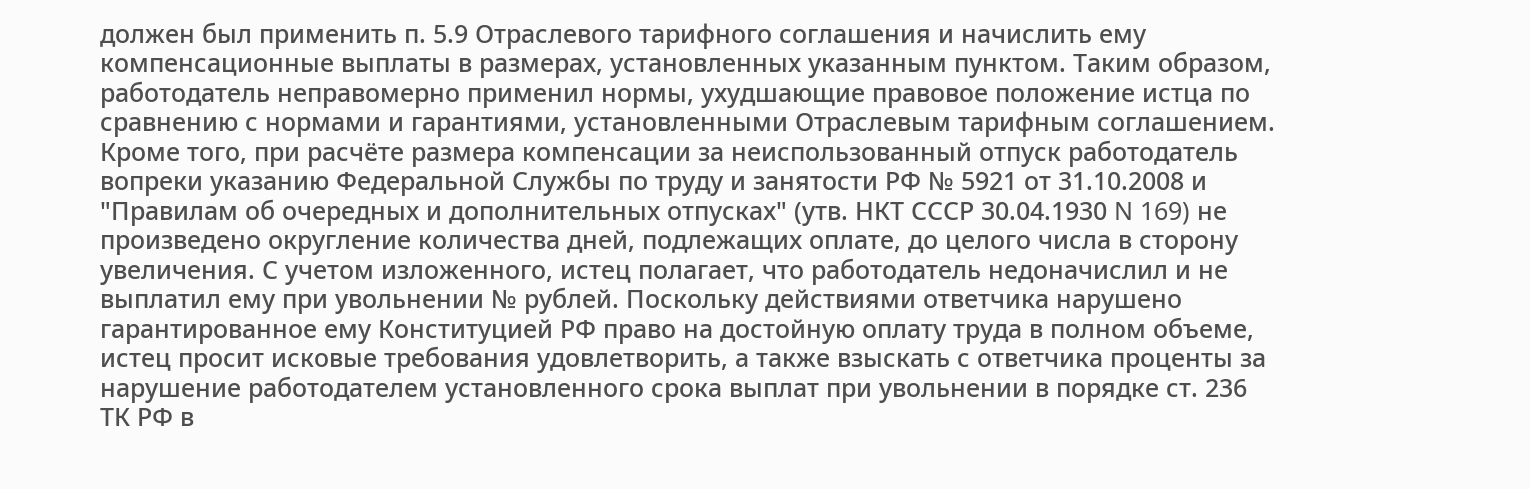должен был применить п. 5.9 Отраслевого тарифного соглашения и начислить ему компенсационные выплаты в размерах, установленных указанным пунктом. Таким образом, работодатель неправомерно применил нормы, ухудшающие правовое положение истца по сравнению с нормами и гарантиями, установленными Отраслевым тарифным соглашением. Кроме того, при расчёте размера компенсации за неиспользованный отпуск работодатель вопреки указанию Федеральной Службы по труду и занятости РФ № 5921 от 31.10.2008 и "Правилам об очередных и дополнительных отпусках" (утв. НКТ СССР 30.04.1930 N 169) не произведено округление количества дней, подлежащих оплате, до целого числа в сторону увеличения. С учетом изложенного, истец полагает, что работодатель недоначислил и не выплатил ему при увольнении № рублей. Поскольку действиями ответчика нарушено гарантированное ему Конституцией РФ право на достойную оплату труда в полном объеме, истец просит исковые требования удовлетворить, а также взыскать с ответчика проценты за нарушение работодателем установленного срока выплат при увольнении в порядке ст. 236 ТК РФ в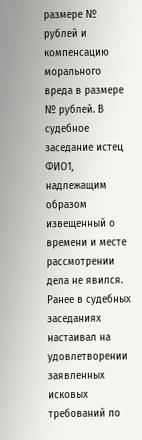размере № рублей и компенсацию морального вреда в размере № рублей. В судебное заседание истец ФИО1, надлежащим образом извещенный о времени и месте рассмотрении дела не явился. Ранее в судебных заседаниях настаивал на удовлетворении заявленных исковых требований по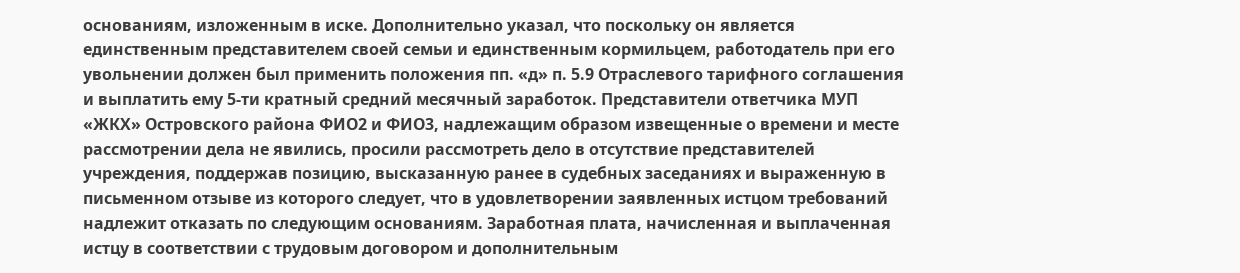основаниям, изложенным в иске. Дополнительно указал, что поскольку он является единственным представителем своей семьи и единственным кормильцем, работодатель при его увольнении должен был применить положения пп. «д» п. 5.9 Отраслевого тарифного соглашения и выплатить ему 5-ти кратный средний месячный заработок. Представители ответчика МУП «ЖКХ» Островского района ФИО2 и ФИО3, надлежащим образом извещенные о времени и месте рассмотрении дела не явились, просили рассмотреть дело в отсутствие представителей учреждения, поддержав позицию, высказанную ранее в судебных заседаниях и выраженную в письменном отзыве из которого следует, что в удовлетворении заявленных истцом требований надлежит отказать по следующим основаниям. Заработная плата, начисленная и выплаченная истцу в соответствии с трудовым договором и дополнительным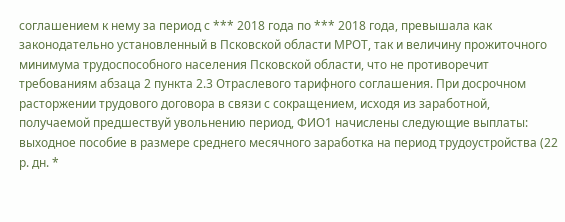соглашением к нему за период с *** 2018 года по *** 2018 года, превышала как законодательно установленный в Псковской области МРОТ, так и величину прожиточного минимума трудоспособного населения Псковской области, что не противоречит требованиям абзаца 2 пункта 2.3 Отраслевого тарифного соглашения. При досрочном расторжении трудового договора в связи с сокращением, исходя из заработной, получаемой предшествуй увольнению период, ФИО1 начислены следующие выплаты: выходное пособие в размере среднего месячного заработка на период трудоустройства (22 р. дн. *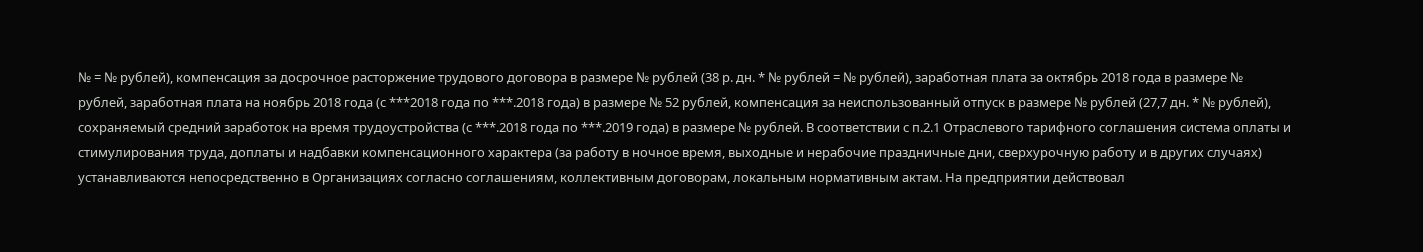№ = № рублей), компенсация за досрочное расторжение трудового договора в размере № рублей (38 р. дн. * № рублей = № рублей), заработная плата за октябрь 2018 года в размере № рублей, заработная плата на ноябрь 2018 года (с ***2018 года по ***.2018 года) в размере № 52 рублей, компенсация за неиспользованный отпуск в размере № рублей (27,7 дн. * № рублей), сохраняемый средний заработок на время трудоустройства (с ***.2018 года по ***.2019 года) в размере № рублей. В соответствии с п.2.1 Отраслевого тарифного соглашения система оплаты и стимулирования труда, доплаты и надбавки компенсационного характера (за работу в ночное время, выходные и нерабочие праздничные дни, сверхурочную работу и в других случаях) устанавливаются непосредственно в Организациях согласно соглашениям, коллективным договорам, локальным нормативным актам. На предприятии действовал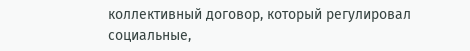коллективный договор, который регулировал социальные,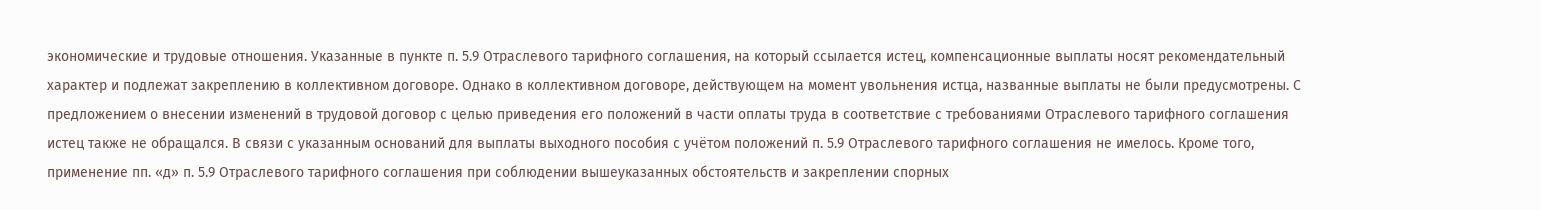экономические и трудовые отношения. Указанные в пункте п. 5.9 Отраслевого тарифного соглашения, на который ссылается истец, компенсационные выплаты носят рекомендательный характер и подлежат закреплению в коллективном договоре. Однако в коллективном договоре, действующем на момент увольнения истца, названные выплаты не были предусмотрены. С предложением о внесении изменений в трудовой договор с целью приведения его положений в части оплаты труда в соответствие с требованиями Отраслевого тарифного соглашения истец также не обращался. В связи с указанным оснований для выплаты выходного пособия с учётом положений п. 5.9 Отраслевого тарифного соглашения не имелось. Кроме того, применение пп. «д» п. 5.9 Отраслевого тарифного соглашения при соблюдении вышеуказанных обстоятельств и закреплении спорных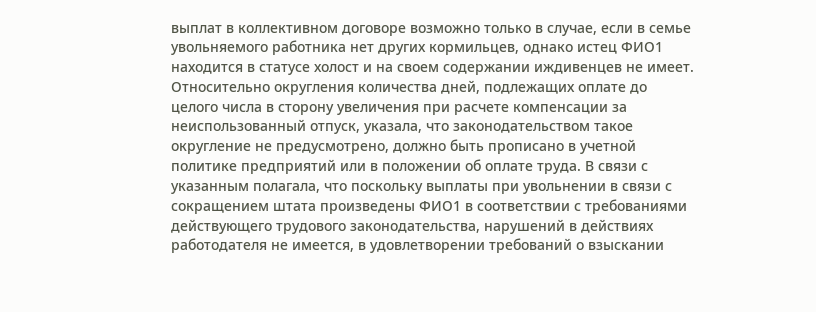выплат в коллективном договоре возможно только в случае, если в семье увольняемого работника нет других кормильцев, однако истец ФИО1 находится в статусе холост и на своем содержании иждивенцев не имеет. Относительно округления количества дней, подлежащих оплате до целого числа в сторону увеличения при расчете компенсации за неиспользованный отпуск, указала, что законодательством такое округление не предусмотрено, должно быть прописано в учетной политике предприятий или в положении об оплате труда. В связи с указанным полагала, что поскольку выплаты при увольнении в связи с сокращением штата произведены ФИО1 в соответствии с требованиями действующего трудового законодательства, нарушений в действиях работодателя не имеется, в удовлетворении требований о взыскании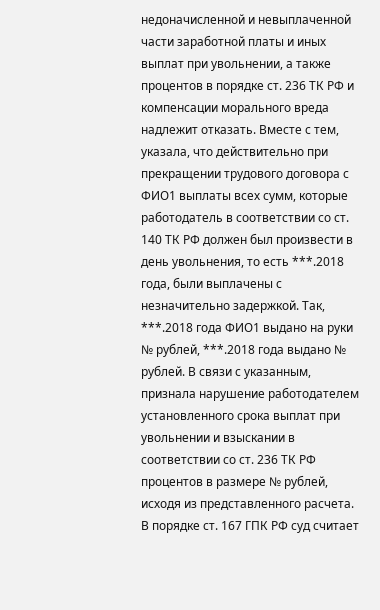недоначисленной и невыплаченной части заработной платы и иных выплат при увольнении, а также процентов в порядке ст. 236 ТК РФ и компенсации морального вреда надлежит отказать. Вместе с тем, указала, что действительно при прекращении трудового договора с ФИО1 выплаты всех сумм, которые работодатель в соответствии со ст. 140 ТК РФ должен был произвести в день увольнения, то есть ***.2018 года, были выплачены с незначительно задержкой. Так, ***.2018 года ФИО1 выдано на руки № рублей, ***.2018 года выдано № рублей. В связи с указанным, признала нарушение работодателем установленного срока выплат при увольнении и взыскании в соответствии со ст. 236 ТК РФ процентов в размере № рублей, исходя из представленного расчета. В порядке ст. 167 ГПК РФ суд считает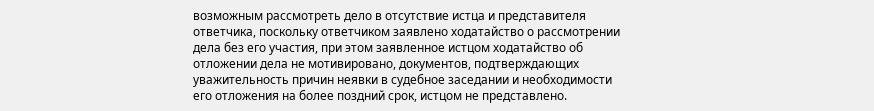возможным рассмотреть дело в отсутствие истца и представителя ответчика, поскольку ответчиком заявлено ходатайство о рассмотрении дела без его участия, при этом заявленное истцом ходатайство об отложении дела не мотивировано, документов, подтверждающих уважительность причин неявки в судебное заседании и необходимости его отложения на более поздний срок, истцом не представлено.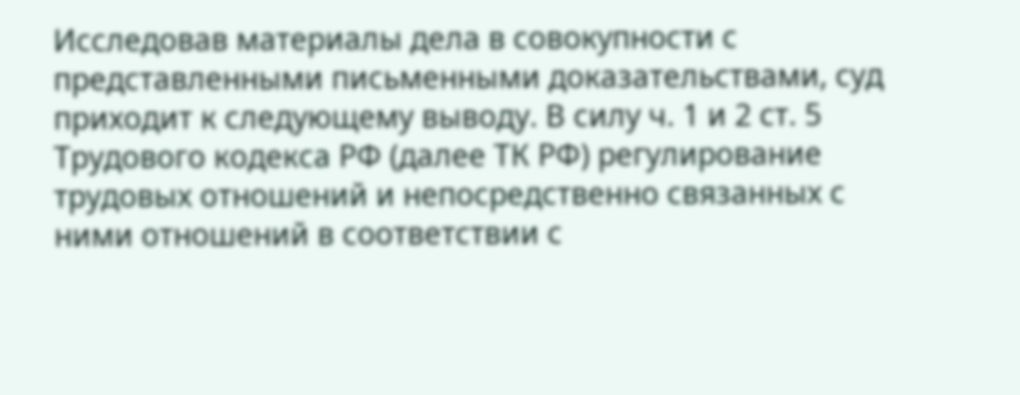Исследовав материалы дела в совокупности с представленными письменными доказательствами, суд приходит к следующему выводу. В силу ч. 1 и 2 ст. 5 Трудового кодекса РФ (далее ТК РФ) регулирование трудовых отношений и непосредственно связанных с ними отношений в соответствии с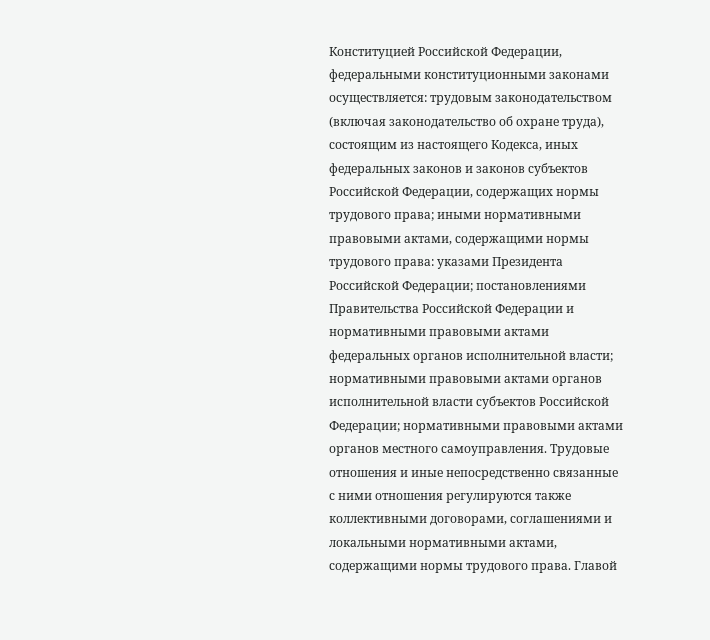Конституцией Российской Федерации, федеральными конституционными законами осуществляется: трудовым законодательством (включая законодательство об охране труда), состоящим из настоящего Кодекса, иных федеральных законов и законов субъектов Российской Федерации, содержащих нормы трудового права; иными нормативными правовыми актами, содержащими нормы трудового права: указами Президента Российской Федерации; постановлениями Правительства Российской Федерации и нормативными правовыми актами федеральных органов исполнительной власти; нормативными правовыми актами органов исполнительной власти субъектов Российской Федерации; нормативными правовыми актами органов местного самоуправления. Трудовые отношения и иные непосредственно связанные с ними отношения регулируются также коллективными договорами, соглашениями и локальными нормативными актами, содержащими нормы трудового права. Главой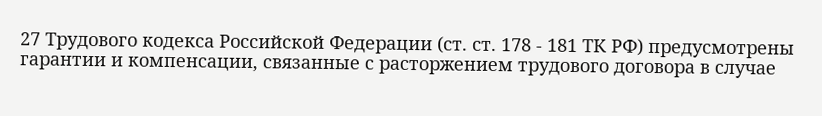27 Трудового кодекса Российской Федерации (ст. ст. 178 - 181 ТК РФ) предусмотрены гарантии и компенсации, связанные с расторжением трудового договора в случае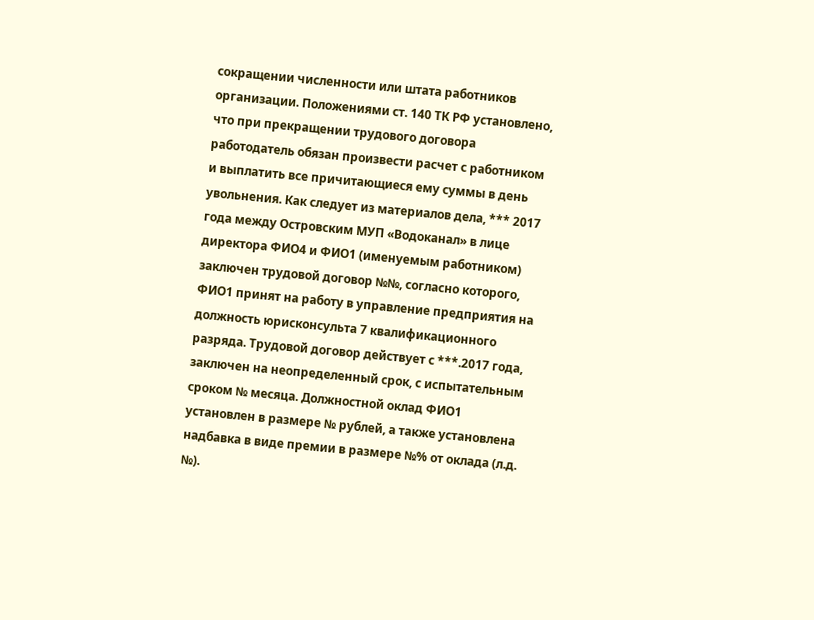сокращении численности или штата работников организации. Положениями ст. 140 ТК РФ установлено, что при прекращении трудового договора работодатель обязан произвести расчет с работником и выплатить все причитающиеся ему суммы в день увольнения. Как следует из материалов дела, *** 2017 года между Островским МУП «Водоканал» в лице директора ФИО4 и ФИО1 (именуемым работником) заключен трудовой договор №№, согласно которого, ФИО1 принят на работу в управление предприятия на должность юрисконсульта 7 квалификационного разряда. Трудовой договор действует с ***.2017 года, заключен на неопределенный срок, с испытательным сроком № месяца. Должностной оклад ФИО1 установлен в размере № рублей, а также установлена надбавка в виде премии в размере №% от оклада (л.д. №).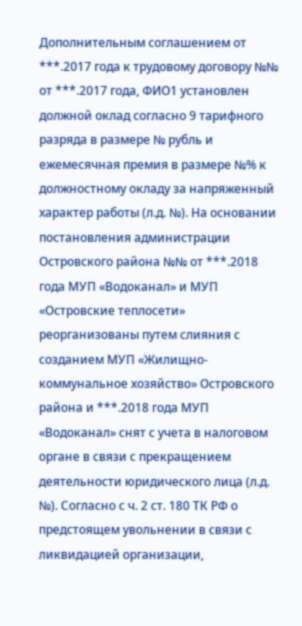Дополнительным соглашением от ***.2017 года к трудовому договору №№ от ***.2017 года, ФИО1 установлен должной оклад согласно 9 тарифного разряда в размере № рубль и ежемесячная премия в размере №% к должностному окладу за напряженный характер работы (л.д. №). На основании постановления администрации Островского района №№ от ***.2018 года МУП «Водоканал» и МУП «Островские теплосети» реорганизованы путем слияния с созданием МУП «Жилищно-коммунальное хозяйство» Островского района и ***.2018 года МУП «Водоканал» снят с учета в налоговом органе в связи с прекращением деятельности юридического лица (л.д. №). Согласно с ч. 2 ст. 180 ТК РФ о предстоящем увольнении в связи с ликвидацией организации,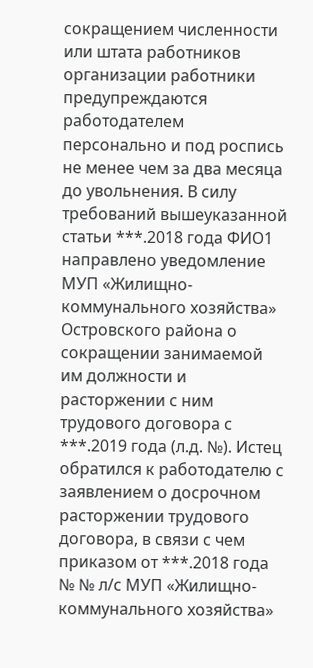сокращением численности или штата работников организации работники предупреждаются работодателем персонально и под роспись не менее чем за два месяца до увольнения. В силу требований вышеуказанной статьи ***.2018 года ФИО1 направлено уведомление МУП «Жилищно-коммунального хозяйства» Островского района о сокращении занимаемой им должности и расторжении с ним трудового договора с ***.2019 года (л.д. №). Истец обратился к работодателю с заявлением о досрочном расторжении трудового договора, в связи с чем приказом от ***.2018 года № № л/с МУП «Жилищно-коммунального хозяйства»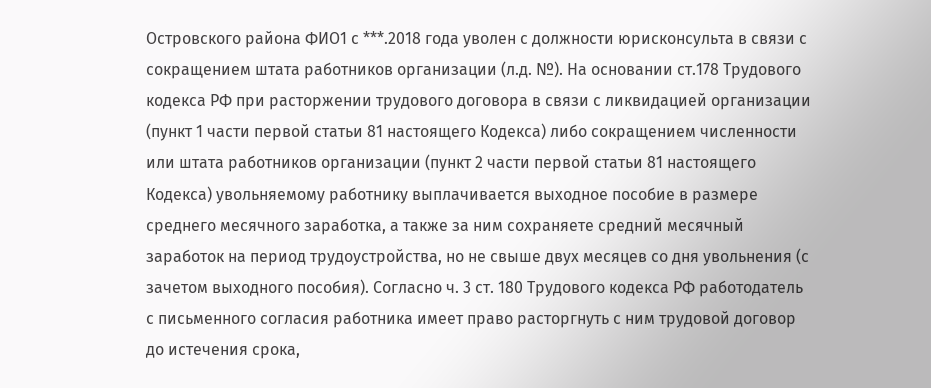Островского района ФИО1 с ***.2018 года уволен с должности юрисконсульта в связи с сокращением штата работников организации (л.д. №). На основании ст.178 Трудового кодекса РФ при расторжении трудового договора в связи с ликвидацией организации (пункт 1 части первой статьи 81 настоящего Кодекса) либо сокращением численности или штата работников организации (пункт 2 части первой статьи 81 настоящего Кодекса) увольняемому работнику выплачивается выходное пособие в размере среднего месячного заработка, а также за ним сохраняете средний месячный заработок на период трудоустройства, но не свыше двух месяцев со дня увольнения (с зачетом выходного пособия). Согласно ч. 3 ст. 180 Трудового кодекса РФ работодатель с письменного согласия работника имеет право расторгнуть с ним трудовой договор до истечения срока,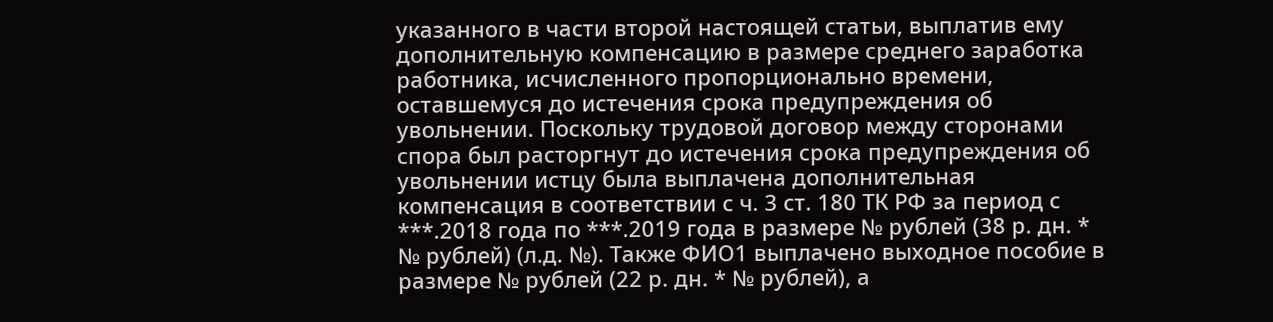указанного в части второй настоящей статьи, выплатив ему дополнительную компенсацию в размере среднего заработка работника, исчисленного пропорционально времени, оставшемуся до истечения срока предупреждения об увольнении. Поскольку трудовой договор между сторонами спора был расторгнут до истечения срока предупреждения об увольнении истцу была выплачена дополнительная компенсация в соответствии с ч. 3 ст. 180 ТК РФ за период с ***.2018 года по ***.2019 года в размере № рублей (38 р. дн. * № рублей) (л.д. №). Также ФИО1 выплачено выходное пособие в размере № рублей (22 р. дн. * № рублей), а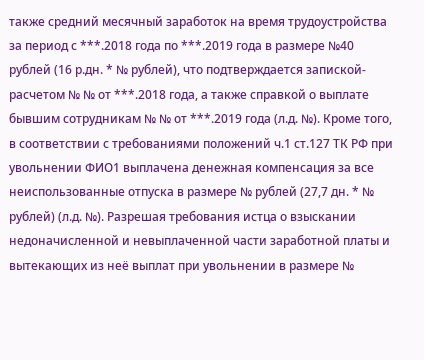также средний месячный заработок на время трудоустройства за период с ***.2018 года по ***.2019 года в размере №40 рублей (16 р.дн. * № рублей), что подтверждается запиской-расчетом № № от ***.2018 года, а также справкой о выплате бывшим сотрудникам № № от ***.2019 года (л.д. №). Кроме того, в соответствии с требованиями положений ч.1 ст.127 ТК РФ при увольнении ФИО1 выплачена денежная компенсация за все неиспользованные отпуска в размере № рублей (27,7 дн. * № рублей) (л.д. №). Разрешая требования истца о взыскании недоначисленной и невыплаченной части заработной платы и вытекающих из неё выплат при увольнении в размере №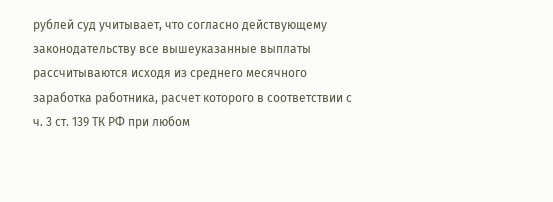рублей суд учитывает, что согласно действующему законодательству все вышеуказанные выплаты рассчитываются исходя из среднего месячного заработка работника, расчет которого в соответствии с ч. 3 ст. 139 ТК РФ при любом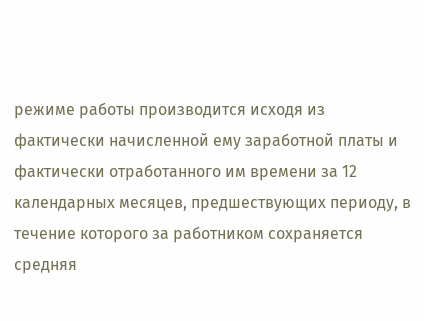режиме работы производится исходя из фактически начисленной ему заработной платы и фактически отработанного им времени за 12 календарных месяцев, предшествующих периоду, в течение которого за работником сохраняется средняя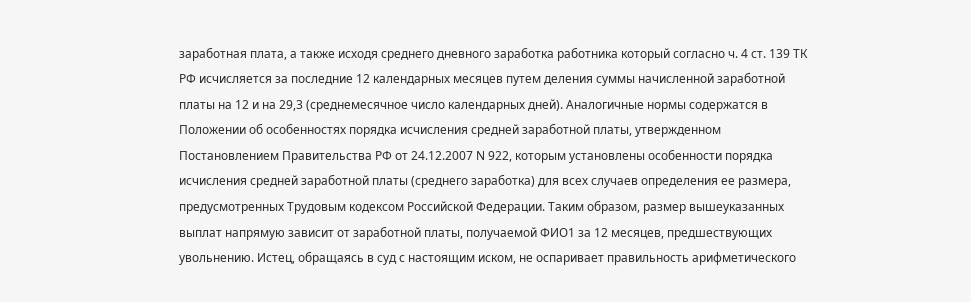заработная плата, а также исходя среднего дневного заработка работника который согласно ч. 4 ст. 139 ТК РФ исчисляется за последние 12 календарных месяцев путем деления суммы начисленной заработной платы на 12 и на 29,3 (среднемесячное число календарных дней). Аналогичные нормы содержатся в Положении об особенностях порядка исчисления средней заработной платы, утвержденном Постановлением Правительства РФ от 24.12.2007 N 922, которым установлены особенности порядка исчисления средней заработной платы (среднего заработка) для всех случаев определения ее размера, предусмотренных Трудовым кодексом Российской Федерации. Таким образом, размер вышеуказанных выплат напрямую зависит от заработной платы, получаемой ФИО1 за 12 месяцев, предшествующих увольнению. Истец, обращаясь в суд с настоящим иском, не оспаривает правильность арифметического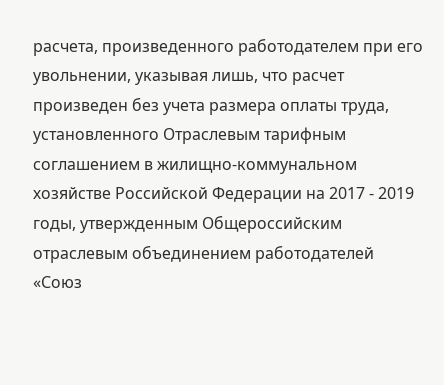расчета, произведенного работодателем при его увольнении, указывая лишь, что расчет произведен без учета размера оплаты труда, установленного Отраслевым тарифным соглашением в жилищно-коммунальном хозяйстве Российской Федерации на 2017 - 2019 годы, утвержденным Общероссийским отраслевым объединением работодателей «Союз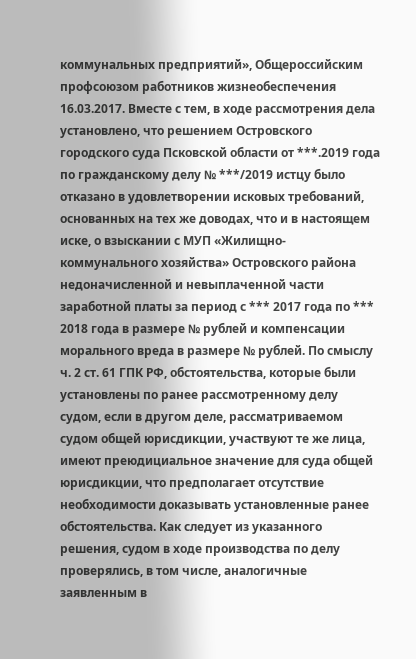коммунальных предприятий», Общероссийским профсоюзом работников жизнеобеспечения 16.03.2017. Вместе с тем, в ходе рассмотрения дела установлено, что решением Островского городского суда Псковской области от ***.2019 года по гражданскому делу № ***/2019 истцу было отказано в удовлетворении исковых требований, основанных на тех же доводах, что и в настоящем иске, о взыскании с МУП «Жилищно-коммунального хозяйства» Островского района недоначисленной и невыплаченной части заработной платы за период с *** 2017 года по *** 2018 года в размере № рублей и компенсации морального вреда в размере № рублей. По смыслу ч. 2 ст. 61 ГПК РФ, обстоятельства, которые были установлены по ранее рассмотренному делу судом, если в другом деле, рассматриваемом судом общей юрисдикции, участвуют те же лица, имеют преюдициальное значение для суда общей юрисдикции, что предполагает отсутствие необходимости доказывать установленные ранее обстоятельства. Как следует из указанного решения, судом в ходе производства по делу проверялись, в том числе, аналогичные заявленным в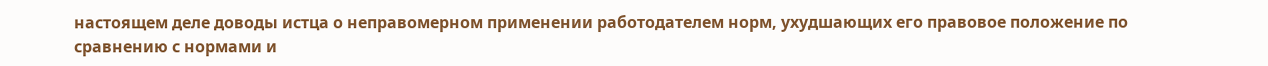настоящем деле доводы истца о неправомерном применении работодателем норм, ухудшающих его правовое положение по сравнению с нормами и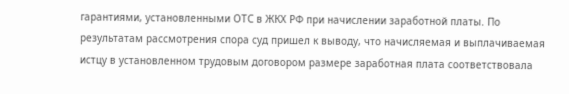гарантиями, установленными ОТС в ЖКХ РФ при начислении заработной платы. По результатам рассмотрения спора суд пришел к выводу, что начисляемая и выплачиваемая истцу в установленном трудовым договором размере заработная плата соответствовала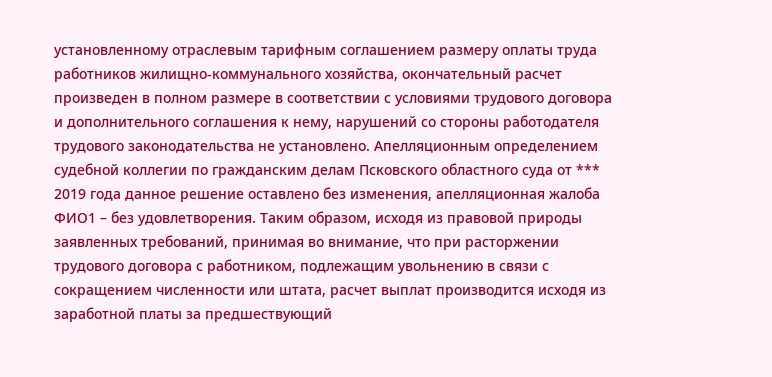установленному отраслевым тарифным соглашением размеру оплаты труда работников жилищно-коммунального хозяйства, окончательный расчет произведен в полном размере в соответствии с условиями трудового договора и дополнительного соглашения к нему, нарушений со стороны работодателя трудового законодательства не установлено. Апелляционным определением судебной коллегии по гражданским делам Псковского областного суда от *** 2019 года данное решение оставлено без изменения, апелляционная жалоба ФИО1 – без удовлетворения. Таким образом, исходя из правовой природы заявленных требований, принимая во внимание, что при расторжении трудового договора с работником, подлежащим увольнению в связи с сокращением численности или штата, расчет выплат производится исходя из заработной платы за предшествующий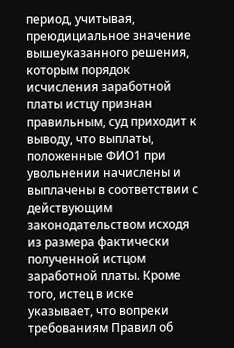период, учитывая, преюдициальное значение вышеуказанного решения, которым порядок исчисления заработной платы истцу признан правильным, суд приходит к выводу, что выплаты, положенные ФИО1 при увольнении начислены и выплачены в соответствии с действующим законодательством исходя из размера фактически полученной истцом заработной платы. Кроме того, истец в иске указывает, что вопреки требованиям Правил об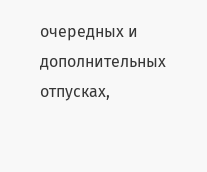очередных и дополнительных отпусках,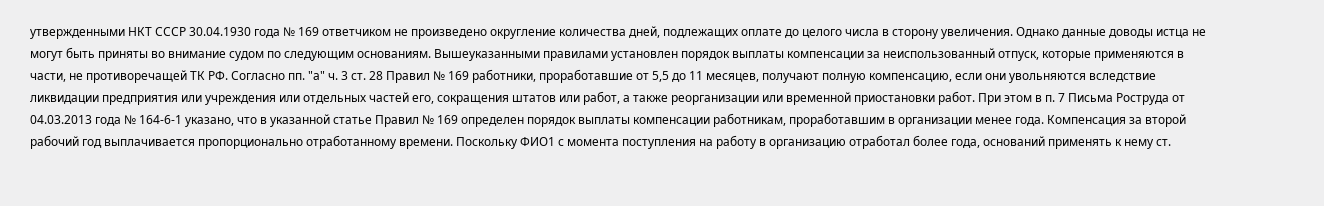утвержденными НКТ СССР 30.04.1930 года № 169 ответчиком не произведено округление количества дней, подлежащих оплате до целого числа в сторону увеличения. Однако данные доводы истца не могут быть приняты во внимание судом по следующим основаниям. Вышеуказанными правилами установлен порядок выплаты компенсации за неиспользованный отпуск, которые применяются в части, не противоречащей ТК РФ. Согласно пп. "а" ч. 3 ст. 28 Правил № 169 работники, проработавшие от 5,5 до 11 месяцев, получают полную компенсацию, если они увольняются вследствие ликвидации предприятия или учреждения или отдельных частей его, сокращения штатов или работ, а также реорганизации или временной приостановки работ. При этом в п. 7 Письма Роструда от 04.03.2013 года № 164-6-1 указано, что в указанной статье Правил № 169 определен порядок выплаты компенсации работникам, проработавшим в организации менее года. Компенсация за второй рабочий год выплачивается пропорционально отработанному времени. Поскольку ФИО1 с момента поступления на работу в организацию отработал более года, оснований применять к нему ст.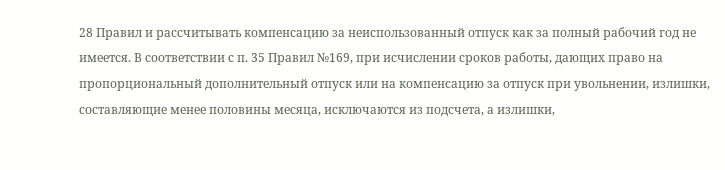28 Правил и рассчитывать компенсацию за неиспользованный отпуск как за полный рабочий год не имеется. В соответствии с п. 35 Правил №169, при исчислении сроков работы, дающих право на пропорциональный дополнительный отпуск или на компенсацию за отпуск при увольнении, излишки, составляющие менее половины месяца, исключаются из подсчета, а излишки,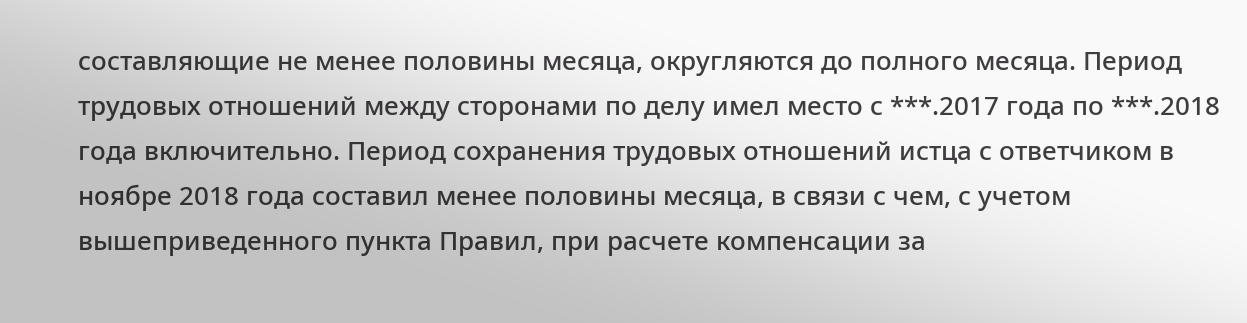составляющие не менее половины месяца, округляются до полного месяца. Период трудовых отношений между сторонами по делу имел место с ***.2017 года по ***.2018 года включительно. Период сохранения трудовых отношений истца с ответчиком в ноябре 2018 года составил менее половины месяца, в связи с чем, с учетом вышеприведенного пункта Правил, при расчете компенсации за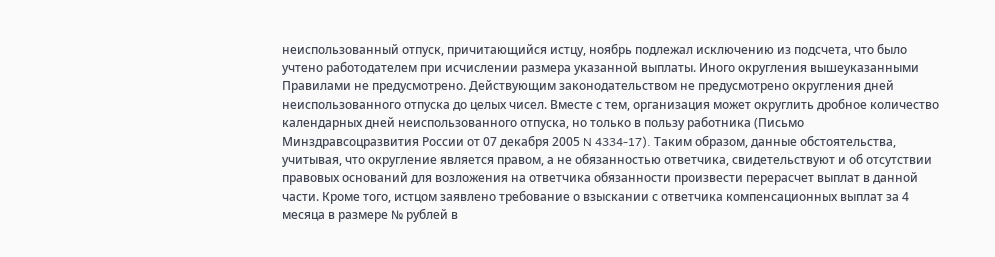неиспользованный отпуск, причитающийся истцу, ноябрь подлежал исключению из подсчета, что было учтено работодателем при исчислении размера указанной выплаты. Иного округления вышеуказанными Правилами не предусмотрено. Действующим законодательством не предусмотрено округления дней неиспользованного отпуска до целых чисел. Вместе с тем, организация может округлить дробное количество календарных дней неиспользованного отпуска, но только в пользу работника (Письмо Минздравсоцразвития России от 07 декабря 2005 N 4334-17). Таким образом, данные обстоятельства, учитывая, что округление является правом, а не обязанностью ответчика, свидетельствуют и об отсутствии правовых оснований для возложения на ответчика обязанности произвести перерасчет выплат в данной части. Кроме того, истцом заявлено требование о взыскании с ответчика компенсационных выплат за 4 месяца в размере № рублей в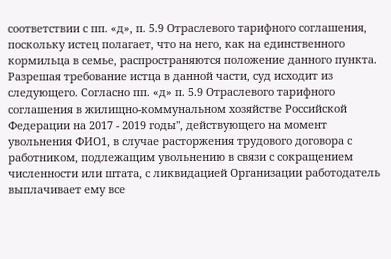соответствии с пп. «д», п. 5.9 Отраслевого тарифного соглашения, поскольку истец полагает, что на него, как на единственного кормильца в семье, распространяются положение данного пункта. Разрешая требование истца в данной части, суд исходит из следующего. Согласно пп. «д» п. 5.9 Отраслевого тарифного соглашения в жилищно-коммунальном хозяйстве Российской Федерации на 2017 - 2019 годы", действующего на момент увольнения ФИО1, в случае расторжения трудового договора с работником, подлежащим увольнению в связи с сокращением численности или штата, с ликвидацией Организации работодатель выплачивает ему все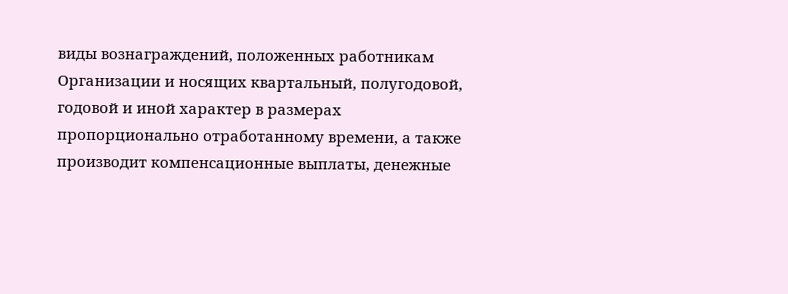виды вознаграждений, положенных работникам Организации и носящих квартальный, полугодовой, годовой и иной характер в размерах пропорционально отработанному времени, а также производит компенсационные выплаты, денежные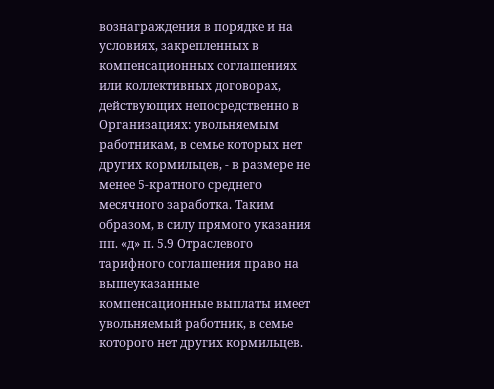вознаграждения в порядке и на условиях, закрепленных в компенсационных соглашениях или коллективных договорах, действующих непосредственно в Организациях: увольняемым работникам, в семье которых нет других кормильцев, - в размере не менее 5-кратного среднего месячного заработка. Таким образом, в силу прямого указания пп. «д» п. 5.9 Отраслевого тарифного соглашения право на вышеуказанные компенсационные выплаты имеет увольняемый работник, в семье которого нет других кормильцев.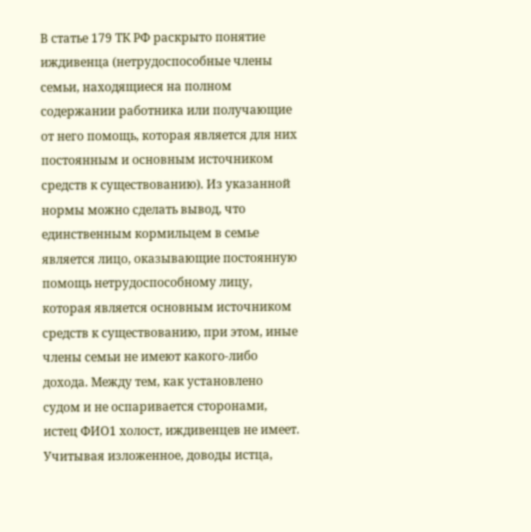В статье 179 ТК РФ раскрыто понятие иждивенца (нетрудоспособные члены семьи, находящиеся на полном содержании работника или получающие от него помощь, которая является для них постоянным и основным источником средств к существованию). Из указанной нормы можно сделать вывод, что единственным кормильцем в семье является лицо, оказывающие постоянную помощь нетрудоспособному лицу, которая является основным источником средств к существованию, при этом, иные члены семьи не имеют какого-либо дохода. Между тем, как установлено судом и не оспаривается сторонами, истец ФИО1 холост, иждивенцев не имеет. Учитывая изложенное, доводы истца,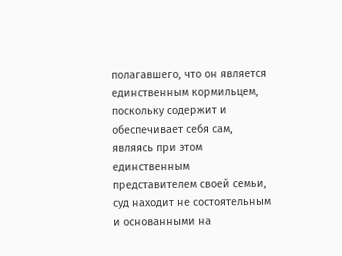полагавшего, что он является единственным кормильцем, поскольку содержит и обеспечивает себя сам, являясь при этом единственным представителем своей семьи, суд находит не состоятельным и основанными на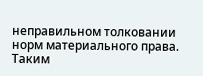неправильном толковании норм материального права. Таким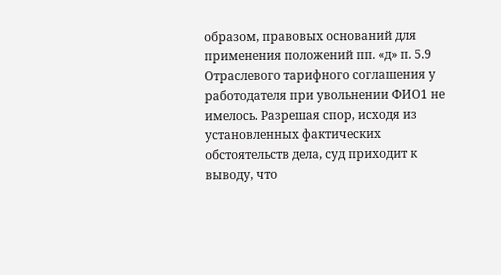образом, правовых оснований для применения положений пп. «д» п. 5.9 Отраслевого тарифного соглашения у работодателя при увольнении ФИО1 не имелось. Разрешая спор, исходя из установленных фактических обстоятельств дела, суд приходит к выводу, что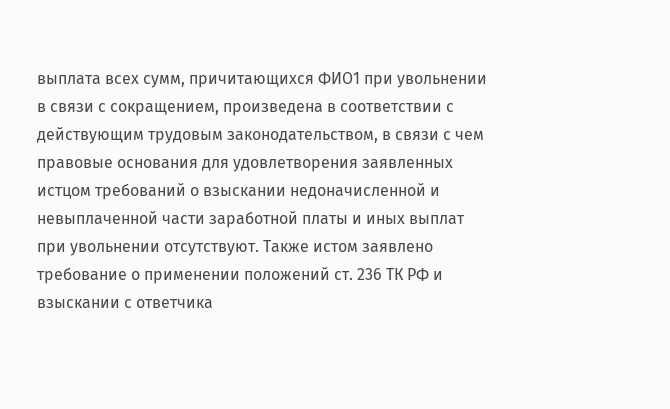выплата всех сумм, причитающихся ФИО1 при увольнении в связи с сокращением, произведена в соответствии с действующим трудовым законодательством, в связи с чем правовые основания для удовлетворения заявленных истцом требований о взыскании недоначисленной и невыплаченной части заработной платы и иных выплат при увольнении отсутствуют. Также истом заявлено требование о применении положений ст. 236 ТК РФ и взыскании с ответчика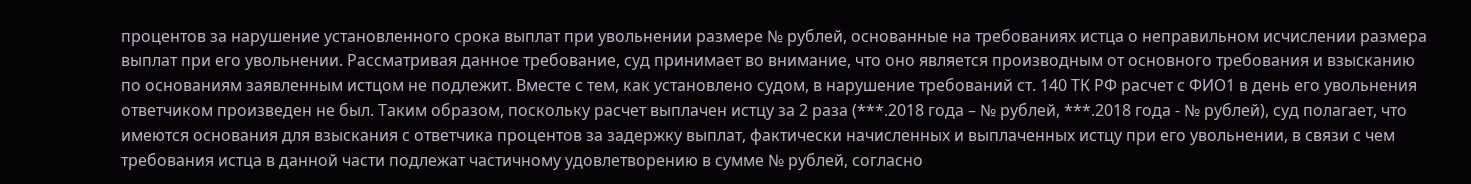процентов за нарушение установленного срока выплат при увольнении размере № рублей, основанные на требованиях истца о неправильном исчислении размера выплат при его увольнении. Рассматривая данное требование, суд принимает во внимание, что оно является производным от основного требования и взысканию по основаниям заявленным истцом не подлежит. Вместе с тем, как установлено судом, в нарушение требований ст. 140 ТК РФ расчет с ФИО1 в день его увольнения ответчиком произведен не был. Таким образом, поскольку расчет выплачен истцу за 2 раза (***.2018 года – № рублей, ***.2018 года - № рублей), суд полагает, что имеются основания для взыскания с ответчика процентов за задержку выплат, фактически начисленных и выплаченных истцу при его увольнении, в связи с чем требования истца в данной части подлежат частичному удовлетворению в сумме № рублей, согласно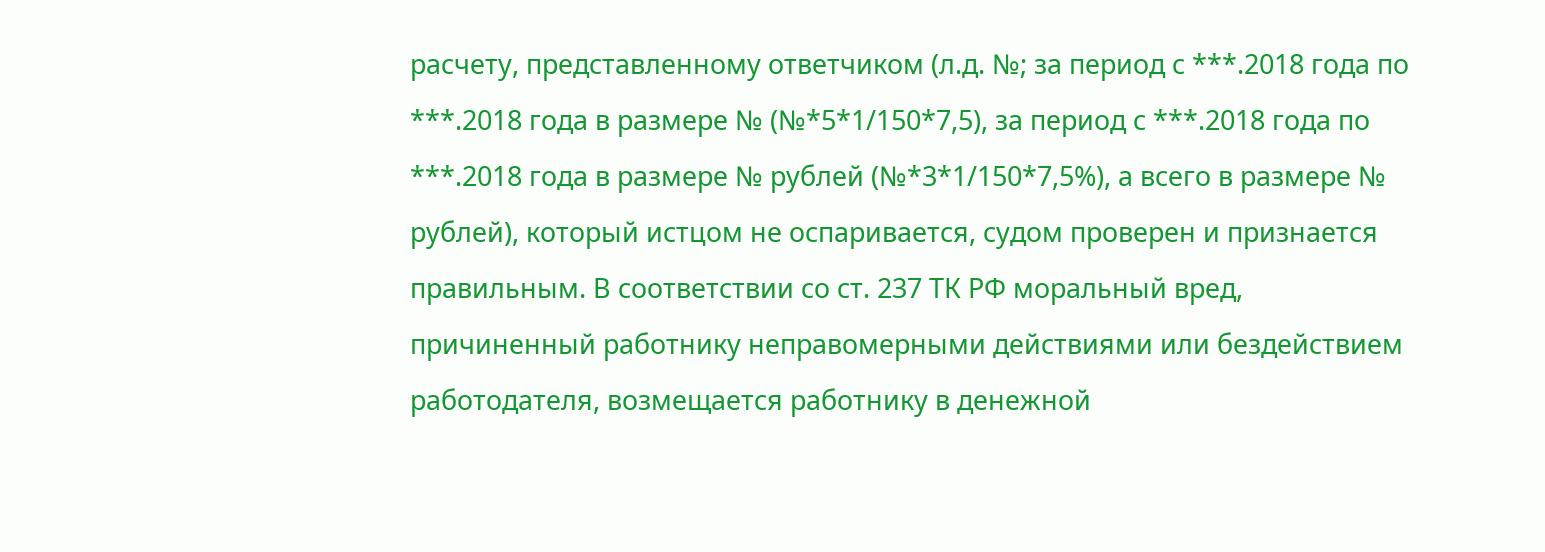расчету, представленному ответчиком (л.д. №; за период с ***.2018 года по ***.2018 года в размере № (№*5*1/150*7,5), за период с ***.2018 года по ***.2018 года в размере № рублей (№*3*1/150*7,5%), а всего в размере № рублей), который истцом не оспаривается, судом проверен и признается правильным. В соответствии со ст. 237 ТК РФ моральный вред, причиненный работнику неправомерными действиями или бездействием работодателя, возмещается работнику в денежной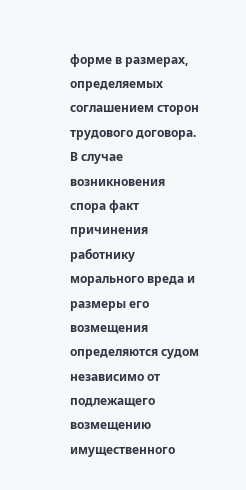форме в размерах, определяемых соглашением сторон трудового договора. В случае возникновения спора факт причинения работнику морального вреда и размеры его возмещения определяются судом независимо от подлежащего возмещению имущественного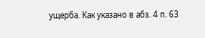ущерба. Как указано в абз. 4 п. 63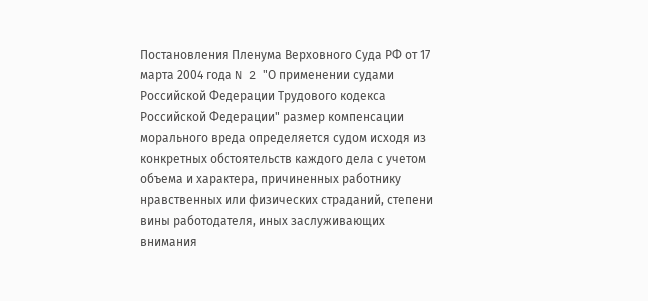Постановления Пленума Верховного Суда РФ от 17 марта 2004 года N 2 "О применении судами Российской Федерации Трудового кодекса Российской Федерации" размер компенсации морального вреда определяется судом исходя из конкретных обстоятельств каждого дела с учетом объема и характера, причиненных работнику нравственных или физических страданий, степени вины работодателя, иных заслуживающих внимания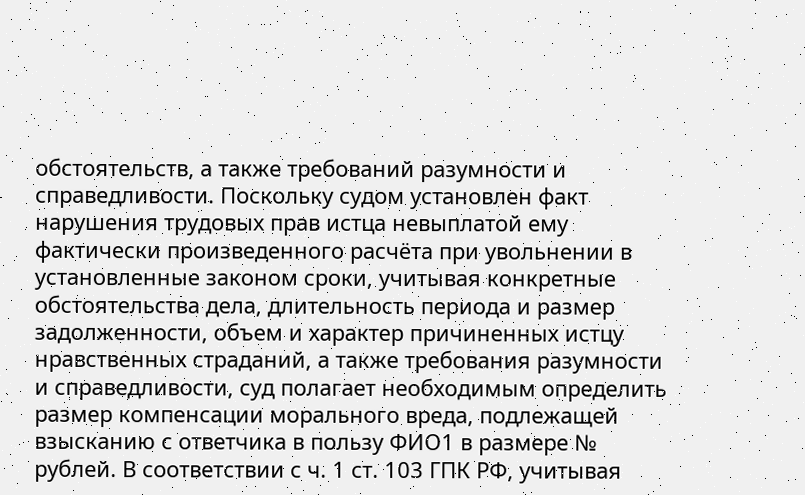обстоятельств, а также требований разумности и справедливости. Поскольку судом установлен факт нарушения трудовых прав истца невыплатой ему фактически произведенного расчёта при увольнении в установленные законом сроки, учитывая конкретные обстоятельства дела, длительность периода и размер задолженности, объем и характер причиненных истцу нравственных страданий, а также требования разумности и справедливости, суд полагает необходимым определить размер компенсации морального вреда, подлежащей взысканию с ответчика в пользу ФИО1 в размере № рублей. В соответствии с ч. 1 ст. 103 ГПК РФ, учитывая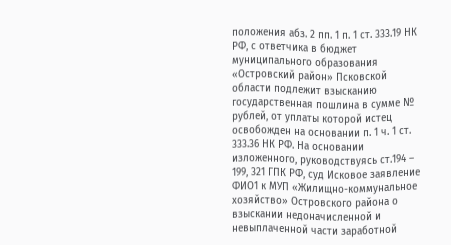положения абз. 2 пп. 1 п. 1 ст. 333.19 НК РФ, с ответчика в бюджет муниципального образования «Островский район» Псковской области подлежит взысканию государственная пошлина в сумме № рублей, от уплаты которой истец освобожден на основании п. 1 ч. 1 ст. 333.36 НК РФ. На основании изложенного, руководствуясь ст.194 – 199, 321 ГПК РФ, суд Исковое заявление ФИО1 к МУП «Жилищно-коммунальное хозяйство» Островского района о взыскании недоначисленной и невыплаченной части заработной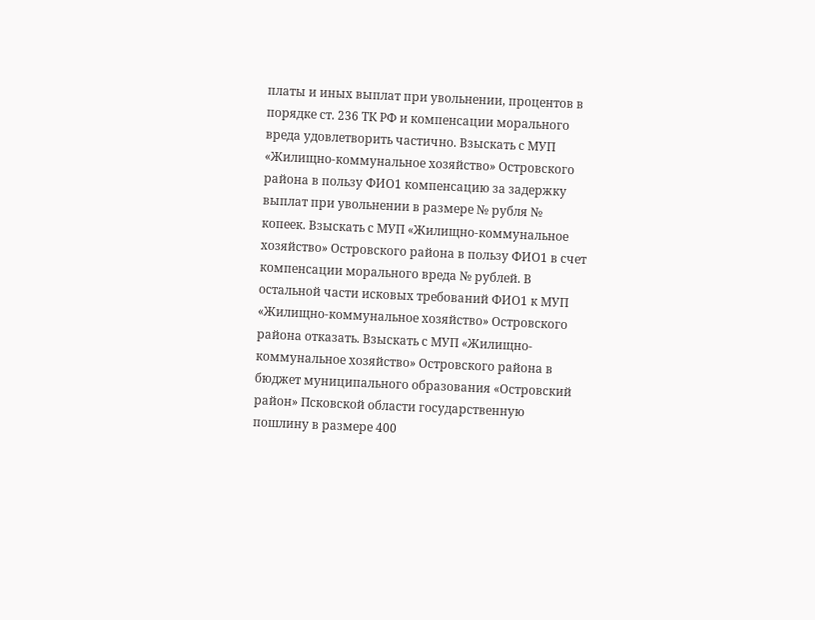платы и иных выплат при увольнении, процентов в порядке ст. 236 ТК РФ и компенсации морального вреда удовлетворить частично. Взыскать с МУП «Жилищно-коммунальное хозяйство» Островского района в пользу ФИО1 компенсацию за задержку выплат при увольнении в размере № рубля № копеек. Взыскать с МУП «Жилищно-коммунальное хозяйство» Островского района в пользу ФИО1 в счет компенсации морального вреда № рублей. В остальной части исковых требований ФИО1 к МУП «Жилищно-коммунальное хозяйство» Островского района отказать. Взыскать с МУП «Жилищно-коммунальное хозяйство» Островского района в бюджет муниципального образования «Островский район» Псковской области государственную пошлину в размере 400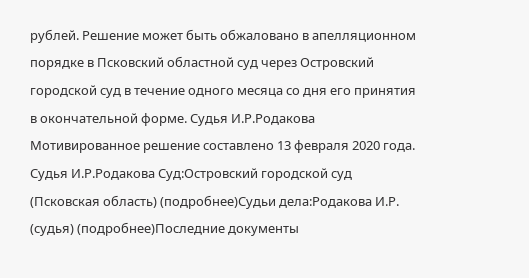рублей. Решение может быть обжаловано в апелляционном порядке в Псковский областной суд через Островский городской суд в течение одного месяца со дня его принятия в окончательной форме. Судья И.Р.Родакова Мотивированное решение составлено 13 февраля 2020 года. Судья И.Р.Родакова Суд:Островский городской суд (Псковская область) (подробнее)Судьи дела:Родакова И.Р. (судья) (подробнее)Последние документы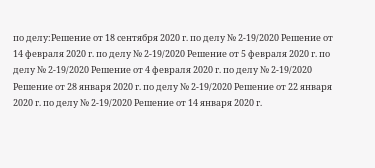по делу:Решение от 18 сентября 2020 г. по делу № 2-19/2020 Решение от 14 февраля 2020 г. по делу № 2-19/2020 Решение от 5 февраля 2020 г. по делу № 2-19/2020 Решение от 4 февраля 2020 г. по делу № 2-19/2020 Решение от 28 января 2020 г. по делу № 2-19/2020 Решение от 22 января 2020 г. по делу № 2-19/2020 Решение от 14 января 2020 г.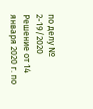по делу № 2-19/2020 Решение от 14 января 2020 г. по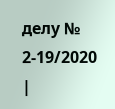делу № 2-19/2020 |